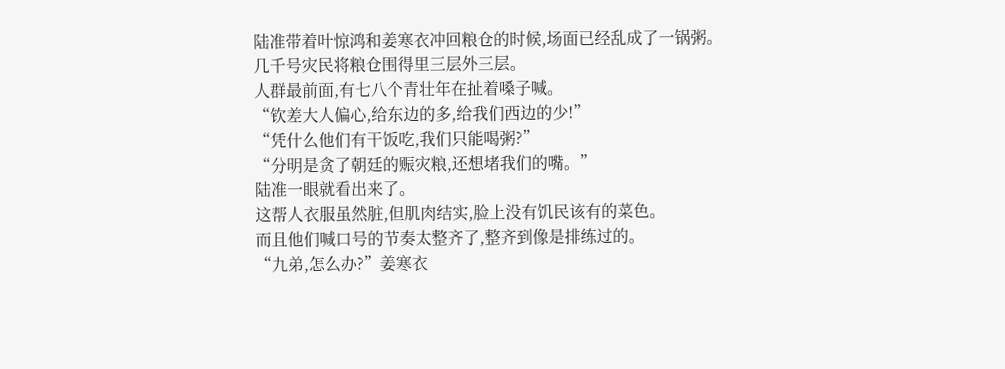陆准带着叶惊鸿和姜寒衣冲回粮仓的时候,场面已经乱成了一锅粥。
几千号灾民将粮仓围得里三层外三层。
人群最前面,有七八个青壮年在扯着嗓子喊。
“钦差大人偏心,给东边的多,给我们西边的少!”
“凭什么他们有干饭吃,我们只能喝粥?”
“分明是贪了朝廷的赈灾粮,还想堵我们的嘴。”
陆准一眼就看出来了。
这帮人衣服虽然脏,但肌肉结实,脸上没有饥民该有的菜色。
而且他们喊口号的节奏太整齐了,整齐到像是排练过的。
“九弟,怎么办?”姜寒衣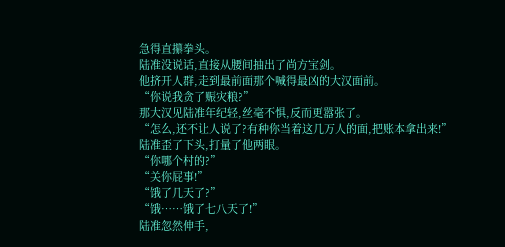急得直攥拳头。
陆准没说话,直接从腰间抽出了尚方宝剑。
他挤开人群,走到最前面那个喊得最凶的大汉面前。
“你说我贪了赈灾粮?”
那大汉见陆准年纪轻,丝毫不惧,反而更嚣张了。
“怎么,还不让人说了?有种你当着这几万人的面,把账本拿出来!”
陆准歪了下头,打量了他两眼。
“你哪个村的?”
“关你屁事!”
“饿了几天了?”
“饿……饿了七八天了!”
陆准忽然伸手,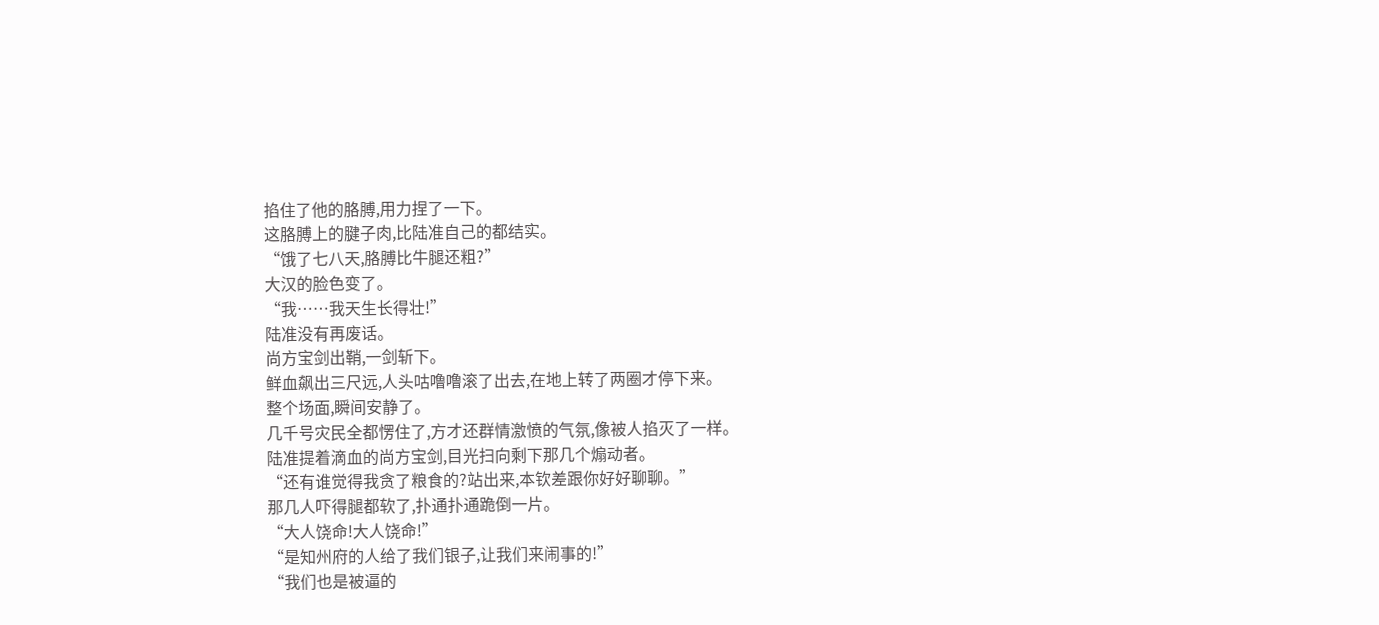掐住了他的胳膊,用力捏了一下。
这胳膊上的腱子肉,比陆准自己的都结实。
“饿了七八天,胳膊比牛腿还粗?”
大汉的脸色变了。
“我……我天生长得壮!”
陆准没有再废话。
尚方宝剑出鞘,一剑斩下。
鲜血飙出三尺远,人头咕噜噜滚了出去,在地上转了两圈才停下来。
整个场面,瞬间安静了。
几千号灾民全都愣住了,方才还群情激愤的气氛,像被人掐灭了一样。
陆准提着滴血的尚方宝剑,目光扫向剩下那几个煽动者。
“还有谁觉得我贪了粮食的?站出来,本钦差跟你好好聊聊。”
那几人吓得腿都软了,扑通扑通跪倒一片。
“大人饶命!大人饶命!”
“是知州府的人给了我们银子,让我们来闹事的!”
“我们也是被逼的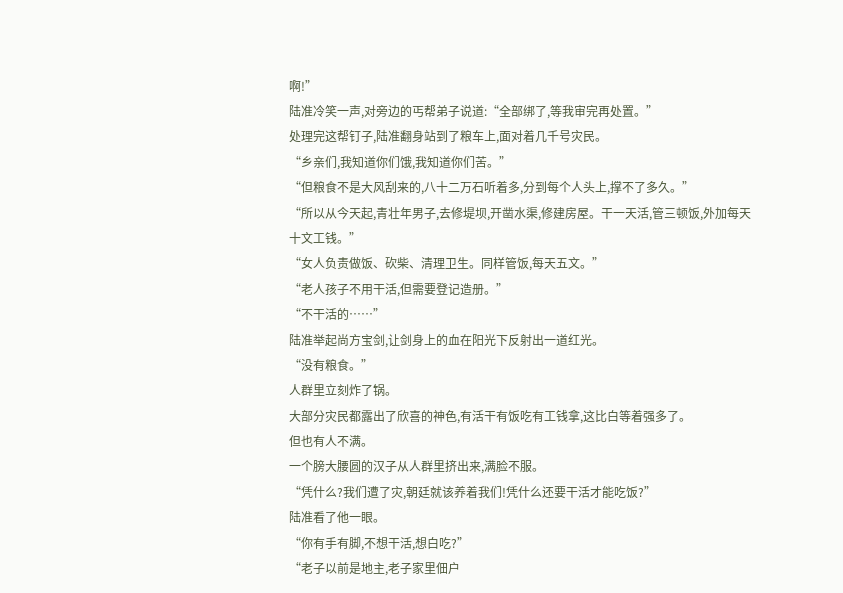啊!”
陆准冷笑一声,对旁边的丐帮弟子说道:“全部绑了,等我审完再处置。”
处理完这帮钉子,陆准翻身站到了粮车上,面对着几千号灾民。
“乡亲们,我知道你们饿,我知道你们苦。”
“但粮食不是大风刮来的,八十二万石听着多,分到每个人头上,撑不了多久。”
“所以从今天起,青壮年男子,去修堤坝,开凿水渠,修建房屋。干一天活,管三顿饭,外加每天十文工钱。”
“女人负责做饭、砍柴、清理卫生。同样管饭,每天五文。”
“老人孩子不用干活,但需要登记造册。”
“不干活的……”
陆准举起尚方宝剑,让剑身上的血在阳光下反射出一道红光。
“没有粮食。”
人群里立刻炸了锅。
大部分灾民都露出了欣喜的神色,有活干有饭吃有工钱拿,这比白等着强多了。
但也有人不满。
一个膀大腰圆的汉子从人群里挤出来,满脸不服。
“凭什么?我们遭了灾,朝廷就该养着我们!凭什么还要干活才能吃饭?”
陆准看了他一眼。
“你有手有脚,不想干活,想白吃?”
“老子以前是地主,老子家里佃户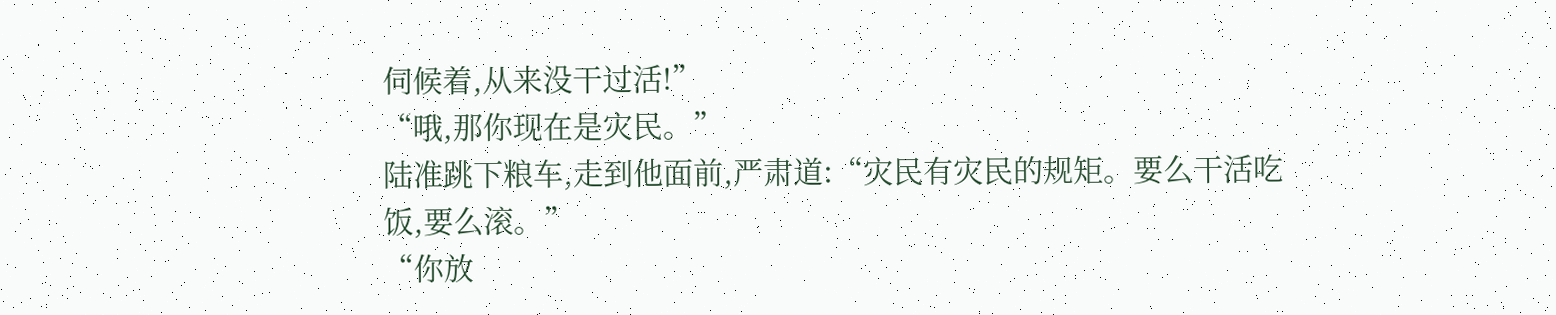伺候着,从来没干过活!”
“哦,那你现在是灾民。”
陆准跳下粮车,走到他面前,严肃道:“灾民有灾民的规矩。要么干活吃饭,要么滚。”
“你放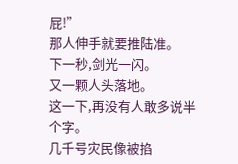屁!”
那人伸手就要推陆准。
下一秒,剑光一闪。
又一颗人头落地。
这一下,再没有人敢多说半个字。
几千号灾民像被掐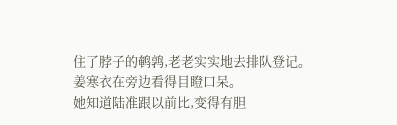住了脖子的鹌鹑,老老实实地去排队登记。
姜寒衣在旁边看得目瞪口呆。
她知道陆准跟以前比,变得有胆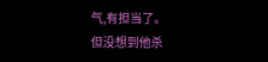气,有担当了。
但没想到他杀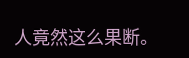人竟然这么果断。